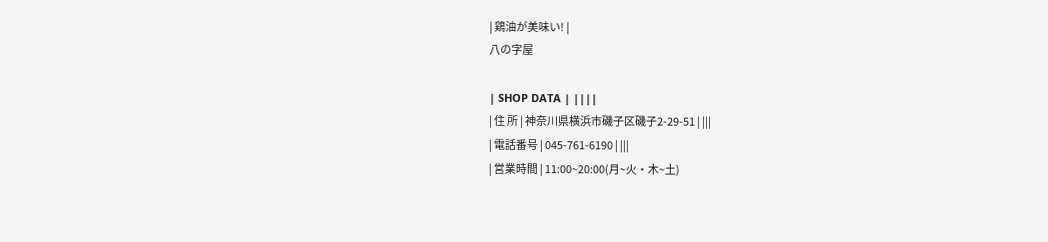| 鶏油が美味い! |
八の字屋

| SHOP DATA | ||||
| 住 所 | 神奈川県横浜市磯子区磯子2-29-51 | |||
| 電話番号 | 045-761-6190 | |||
| 営業時間 | 11:00~20:00(月~火・木~土)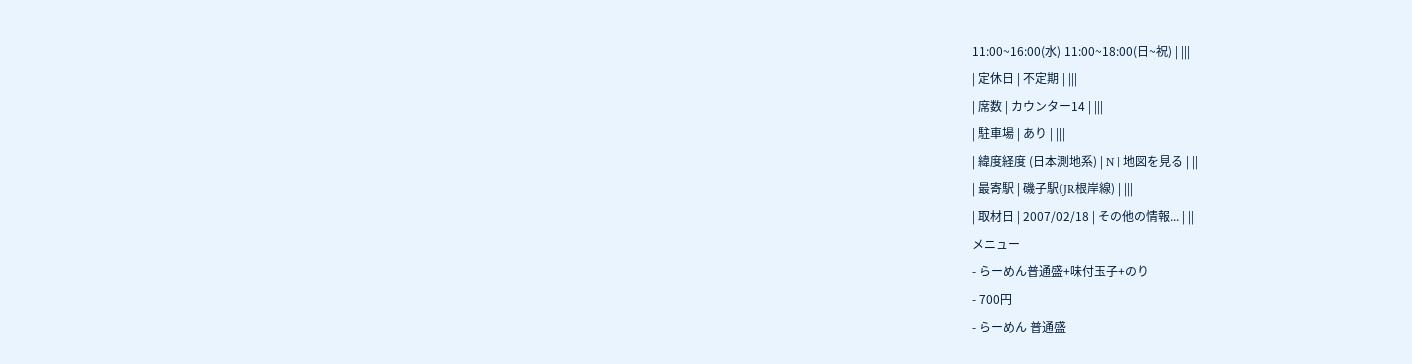11:00~16:00(水) 11:00~18:00(日~祝) | |||
| 定休日 | 不定期 | |||
| 席数 | カウンター14 | |||
| 駐車場 | あり | |||
| 緯度経度 (日本測地系) | N | 地図を見る | ||
| 最寄駅 | 磯子駅(JR根岸線) | |||
| 取材日 | 2007/02/18 | その他の情報... | ||
メニュー
- らーめん普通盛+味付玉子+のり
- 700円
- らーめん 普通盛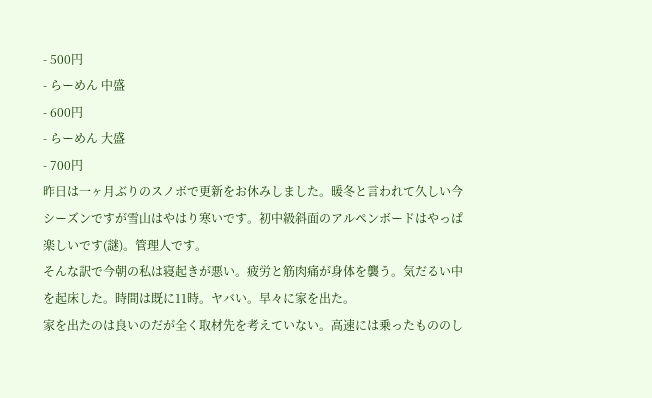- 500円
- らーめん 中盛
- 600円
- らーめん 大盛
- 700円
昨日は一ヶ月ぶりのスノボで更新をお休みしました。暖冬と言われて久しい今シーズンですが雪山はやはり寒いです。初中級斜面のアルペンボードはやっぱ楽しいです(謎)。管理人です。
そんな訳で今朝の私は寝起きが悪い。疲労と筋肉痛が身体を襲う。気だるい中を起床した。時間は既に11時。ヤバい。早々に家を出た。
家を出たのは良いのだが全く取材先を考えていない。高速には乗ったもののし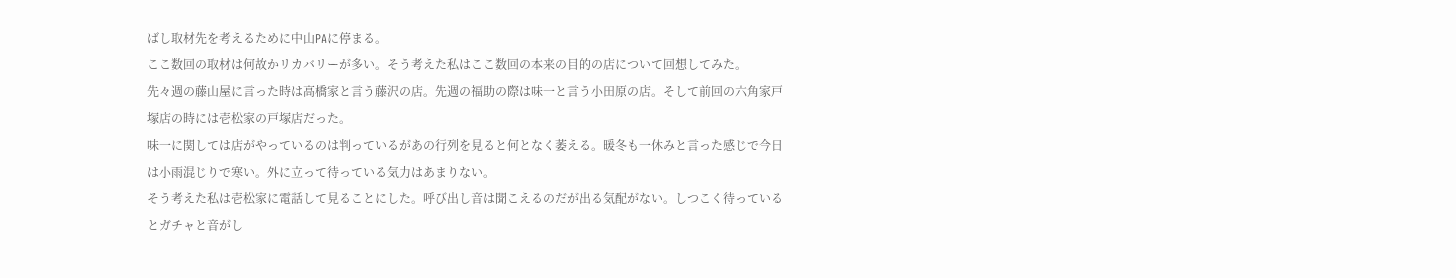ばし取材先を考えるために中山PAに停まる。
ここ数回の取材は何故かリカバリーが多い。そう考えた私はここ数回の本来の目的の店について回想してみた。
先々週の藤山屋に言った時は高橋家と言う藤沢の店。先週の福助の際は味一と言う小田原の店。そして前回の六角家戸塚店の時には壱松家の戸塚店だった。
味一に関しては店がやっているのは判っているがあの行列を見ると何となく萎える。暖冬も一休みと言った感じで今日は小雨混じりで寒い。外に立って待っている気力はあまりない。
そう考えた私は壱松家に電話して見ることにした。呼び出し音は聞こえるのだが出る気配がない。しつこく待っているとガチャと音がし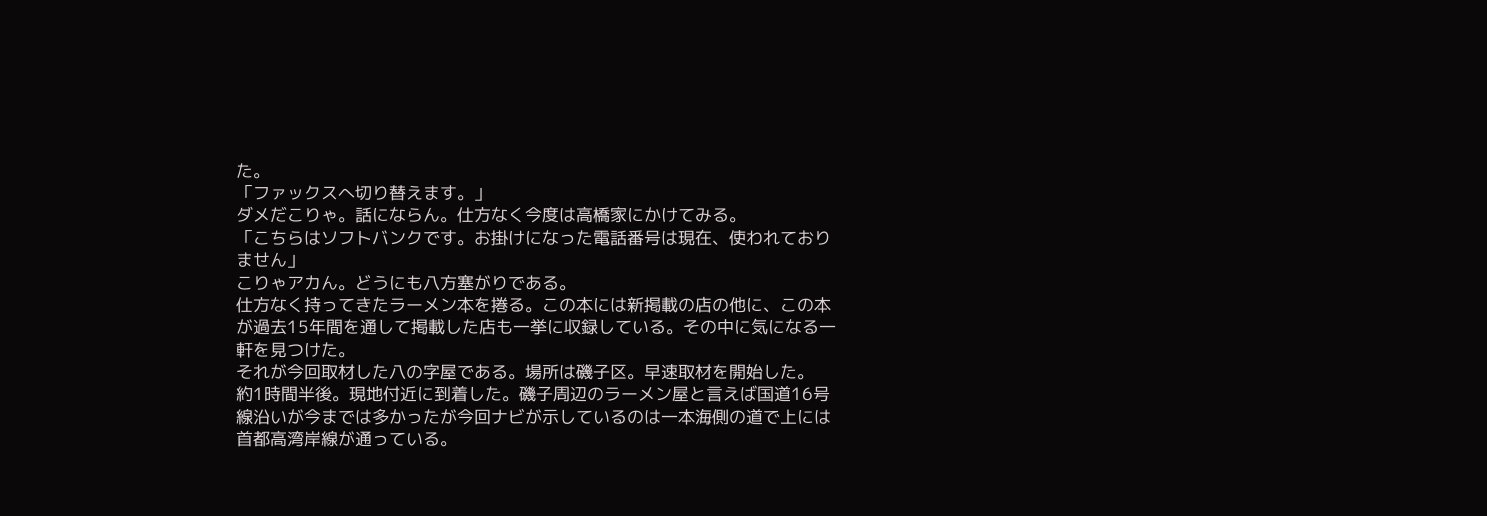た。
「ファックスへ切り替えます。」
ダメだこりゃ。話にならん。仕方なく今度は高橋家にかけてみる。
「こちらはソフトバンクです。お掛けになった電話番号は現在、使われておりません」
こりゃアカん。どうにも八方塞がりである。
仕方なく持ってきたラーメン本を捲る。この本には新掲載の店の他に、この本が過去15年間を通して掲載した店も一挙に収録している。その中に気になる一軒を見つけた。
それが今回取材した八の字屋である。場所は磯子区。早速取材を開始した。
約1時間半後。現地付近に到着した。磯子周辺のラーメン屋と言えば国道16号線沿いが今までは多かったが今回ナビが示しているのは一本海側の道で上には首都高湾岸線が通っている。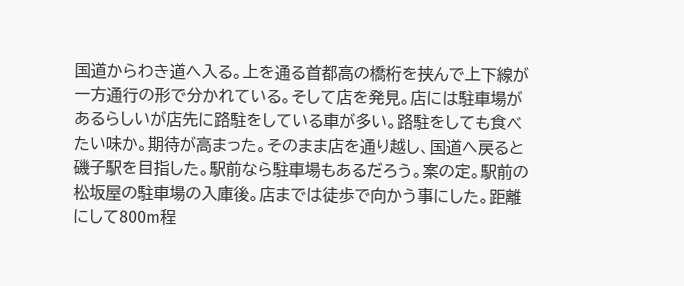国道からわき道へ入る。上を通る首都高の橋桁を挟んで上下線が一方通行の形で分かれている。そして店を発見。店には駐車場があるらしいが店先に路駐をしている車が多い。路駐をしても食べたい味か。期待が高まった。そのまま店を通り越し、国道へ戻ると磯子駅を目指した。駅前なら駐車場もあるだろう。案の定。駅前の松坂屋の駐車場の入庫後。店までは徒歩で向かう事にした。距離にして800m程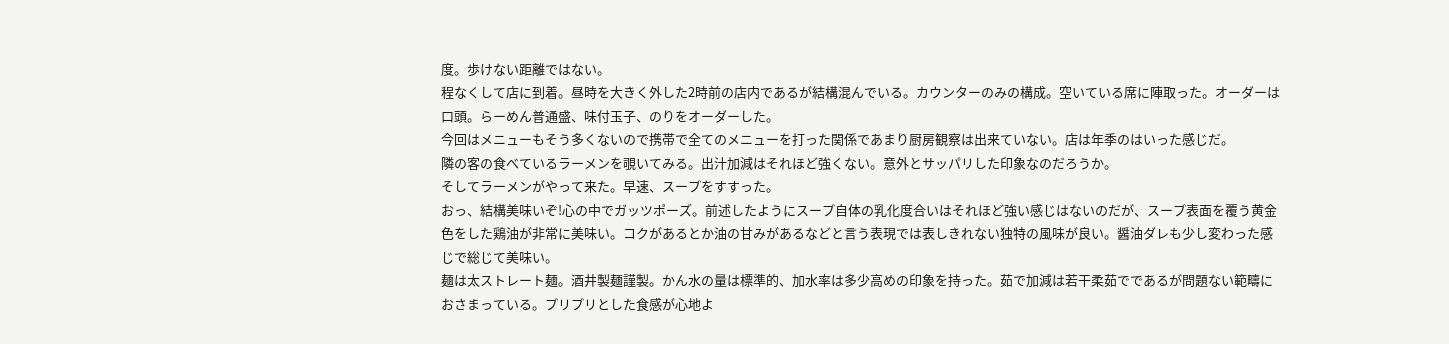度。歩けない距離ではない。
程なくして店に到着。昼時を大きく外した2時前の店内であるが結構混んでいる。カウンターのみの構成。空いている席に陣取った。オーダーは口頭。らーめん普通盛、味付玉子、のりをオーダーした。
今回はメニューもそう多くないので携帯で全てのメニューを打った関係であまり厨房観察は出来ていない。店は年季のはいった感じだ。
隣の客の食べているラーメンを覗いてみる。出汁加減はそれほど強くない。意外とサッパリした印象なのだろうか。
そしてラーメンがやって来た。早速、スープをすすった。
おっ、結構美味いぞ!心の中でガッツポーズ。前述したようにスープ自体の乳化度合いはそれほど強い感じはないのだが、スープ表面を覆う黄金色をした鶏油が非常に美味い。コクがあるとか油の甘みがあるなどと言う表現では表しきれない独特の風味が良い。醤油ダレも少し変わった感じで総じて美味い。
麺は太ストレート麺。酒井製麺謹製。かん水の量は標準的、加水率は多少高めの印象を持った。茹で加減は若干柔茹でであるが問題ない範疇におさまっている。プリプリとした食感が心地よ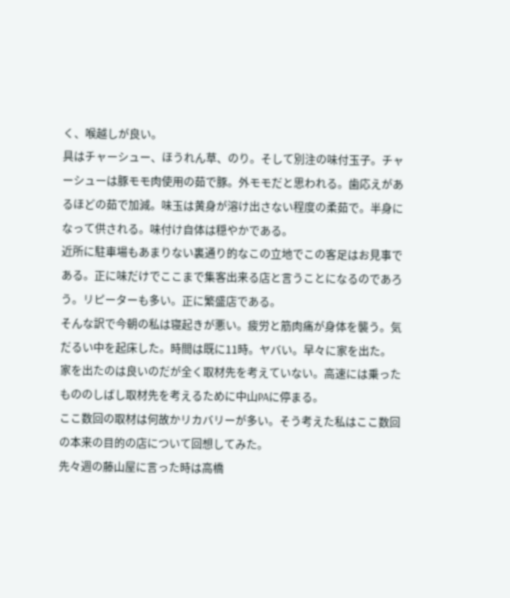く、喉越しが良い。
具はチャーシュー、ほうれん草、のり。そして別注の味付玉子。チャーシューは豚モモ肉使用の茹で豚。外モモだと思われる。歯応えがあるほどの茹で加減。味玉は黄身が溶け出さない程度の柔茹で。半身になって供される。味付け自体は穏やかである。
近所に駐車場もあまりない裏通り的なこの立地でこの客足はお見事である。正に味だけでここまで集客出来る店と言うことになるのであろう。リピーターも多い。正に繁盛店である。
そんな訳で今朝の私は寝起きが悪い。疲労と筋肉痛が身体を襲う。気だるい中を起床した。時間は既に11時。ヤバい。早々に家を出た。
家を出たのは良いのだが全く取材先を考えていない。高速には乗ったもののしばし取材先を考えるために中山PAに停まる。
ここ数回の取材は何故かリカバリーが多い。そう考えた私はここ数回の本来の目的の店について回想してみた。
先々週の藤山屋に言った時は高橋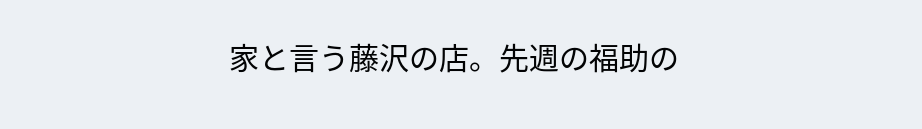家と言う藤沢の店。先週の福助の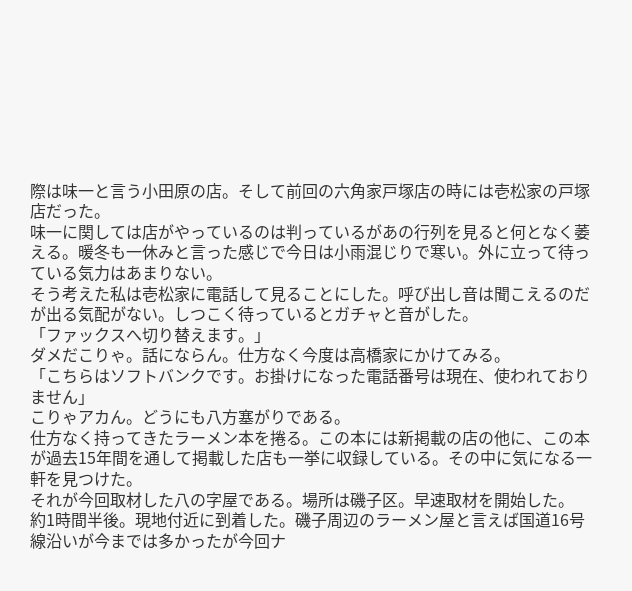際は味一と言う小田原の店。そして前回の六角家戸塚店の時には壱松家の戸塚店だった。
味一に関しては店がやっているのは判っているがあの行列を見ると何となく萎える。暖冬も一休みと言った感じで今日は小雨混じりで寒い。外に立って待っている気力はあまりない。
そう考えた私は壱松家に電話して見ることにした。呼び出し音は聞こえるのだが出る気配がない。しつこく待っているとガチャと音がした。
「ファックスへ切り替えます。」
ダメだこりゃ。話にならん。仕方なく今度は高橋家にかけてみる。
「こちらはソフトバンクです。お掛けになった電話番号は現在、使われておりません」
こりゃアカん。どうにも八方塞がりである。
仕方なく持ってきたラーメン本を捲る。この本には新掲載の店の他に、この本が過去15年間を通して掲載した店も一挙に収録している。その中に気になる一軒を見つけた。
それが今回取材した八の字屋である。場所は磯子区。早速取材を開始した。
約1時間半後。現地付近に到着した。磯子周辺のラーメン屋と言えば国道16号線沿いが今までは多かったが今回ナ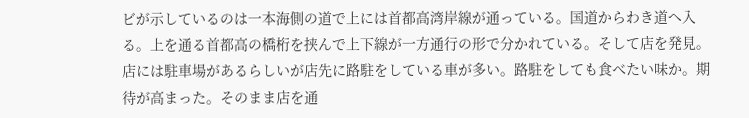ビが示しているのは一本海側の道で上には首都高湾岸線が通っている。国道からわき道へ入る。上を通る首都高の橋桁を挟んで上下線が一方通行の形で分かれている。そして店を発見。店には駐車場があるらしいが店先に路駐をしている車が多い。路駐をしても食べたい味か。期待が高まった。そのまま店を通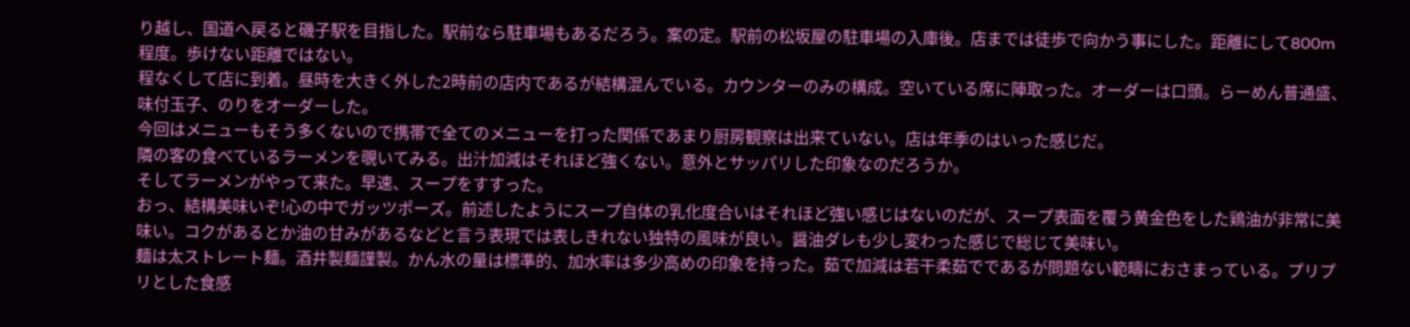り越し、国道へ戻ると磯子駅を目指した。駅前なら駐車場もあるだろう。案の定。駅前の松坂屋の駐車場の入庫後。店までは徒歩で向かう事にした。距離にして800m程度。歩けない距離ではない。
程なくして店に到着。昼時を大きく外した2時前の店内であるが結構混んでいる。カウンターのみの構成。空いている席に陣取った。オーダーは口頭。らーめん普通盛、味付玉子、のりをオーダーした。
今回はメニューもそう多くないので携帯で全てのメニューを打った関係であまり厨房観察は出来ていない。店は年季のはいった感じだ。
隣の客の食べているラーメンを覗いてみる。出汁加減はそれほど強くない。意外とサッパリした印象なのだろうか。
そしてラーメンがやって来た。早速、スープをすすった。
おっ、結構美味いぞ!心の中でガッツポーズ。前述したようにスープ自体の乳化度合いはそれほど強い感じはないのだが、スープ表面を覆う黄金色をした鶏油が非常に美味い。コクがあるとか油の甘みがあるなどと言う表現では表しきれない独特の風味が良い。醤油ダレも少し変わった感じで総じて美味い。
麺は太ストレート麺。酒井製麺謹製。かん水の量は標準的、加水率は多少高めの印象を持った。茹で加減は若干柔茹でであるが問題ない範疇におさまっている。プリプリとした食感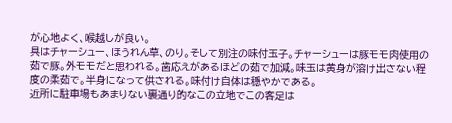が心地よく、喉越しが良い。
具はチャーシュー、ほうれん草、のり。そして別注の味付玉子。チャーシューは豚モモ肉使用の茹で豚。外モモだと思われる。歯応えがあるほどの茹で加減。味玉は黄身が溶け出さない程度の柔茹で。半身になって供される。味付け自体は穏やかである。
近所に駐車場もあまりない裏通り的なこの立地でこの客足は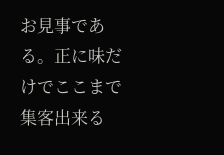お見事である。正に味だけでここまで集客出来る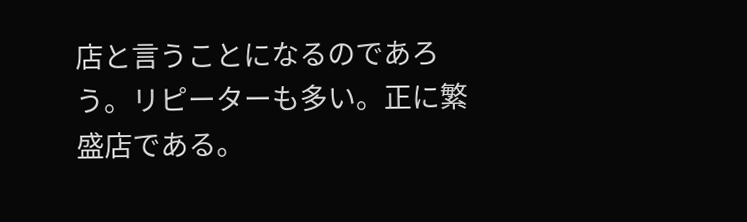店と言うことになるのであろう。リピーターも多い。正に繁盛店である。